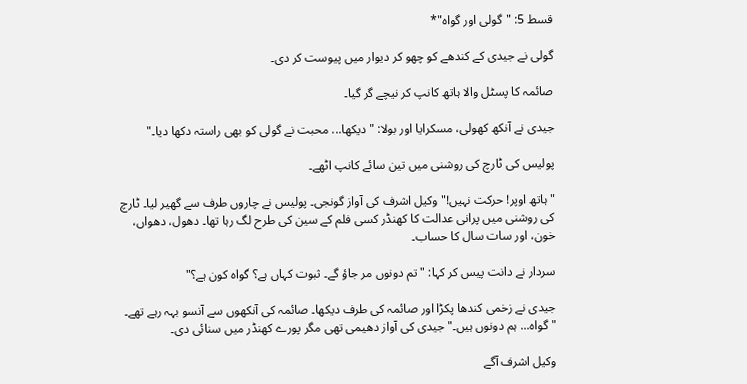قسط 5: "گولی اور گواہ"*

گولی نے جیدی کے کندھے کو چھو کر دیوار میں پیوست کر دی۔

صائمہ کا پسٹل والا ہاتھ کانپ کر نیچے گر گیا۔

جیدی نے آنکھ کھولی، مسکرایا اور بولا: "دیکھا... محبت نے گولی کو بھی راستہ دکھا دیا۔"

پولیس کی ٹارچ کی روشنی میں تین سائے کانپ اٹھے۔

"ہاتھ اوپر! حرکت نہیں!" وکيل اشرف کی آواز گونجی۔ پولیس نے چاروں طرف سے گھیر لیا۔ ٹارچ کی روشنی میں پرانی عدالت کا کھنڈر کسی فلم کے سین کی طرح لگ رہا تھا۔ دھول، دھواں، خون، اور سات سال کا حساب۔

سردار نے دانت پیس کر کہا: "تم دونوں مر جاؤ گے۔ ثبوت کہاں ہے؟ گواہ کون ہے؟"

جیدی نے زخمی کندھا پکڑا اور صائمہ کی طرف دیکھا۔ صائمہ کی آنکھوں سے آنسو بہہ رہے تھے۔ "گواہ... ہم دونوں ہیں۔" جیدی کی آواز دھیمی تھی مگر پورے کھنڈر میں سنائی دی۔

وکيل اشرف آگے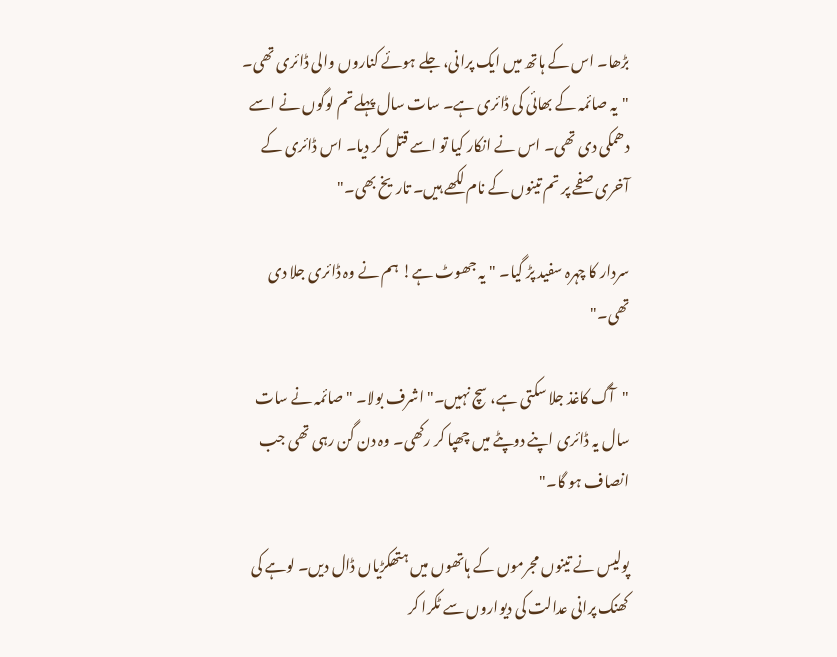بڑھا۔ اس کے ہاتھ میں ایک پرانی، جلے ہوئے کناروں والی ڈائری تھی۔ "یہ صائمہ کے بھائی کی ڈائری ہے۔ سات سال پہلے تم لوگوں نے اسے دھمکی دی تھی۔ اس نے انکار کیا تو اسے قتل کر دیا۔ اس ڈائری کے آخری صفحے پر تم تینوں کے نام لکھے ہیں۔ تاریخ بھی۔"

سردار کا چہرہ سفید پڑ گیا۔ "یہ جھوٹ ہے! ہم نے وہ ڈائری جلا دی تھی۔"

"آگ کاغذ جلا سکتی ہے، سچ نہیں۔" اشرف بولا۔ "صائمہ نے سات سال یہ ڈائری اپنے دوپٹے میں چھپا کر رکھی۔ وہ دن گن رہی تھی جب انصاف ہو گا۔"

پولیس نے تینوں مجرموں کے ہاتھوں میں ہتھکڑیاں ڈال دیں۔ لوہے کی کھنک پرانی عدالت کی دیواروں سے ٹکرا کر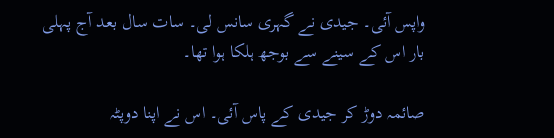واپس آئی۔ جیدی نے گہری سانس لی۔ سات سال بعد آج پہلی بار اس کے سینے سے بوجھ ہلکا ہوا تھا۔

صائمہ دوڑ کر جیدی کے پاس آئی۔ اس نے اپنا دوپٹہ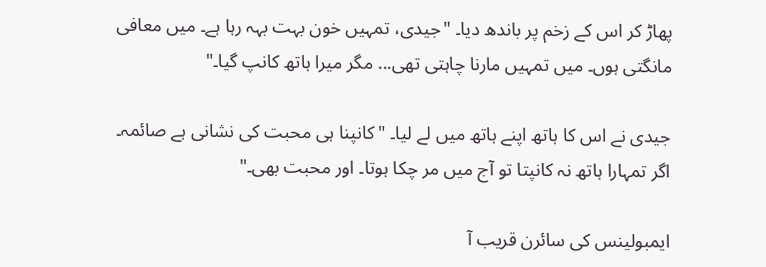پھاڑ کر اس کے زخم پر باندھ دیا۔ "جیدی، تمہیں خون بہت بہہ رہا ہے۔ میں معافی مانگتی ہوں۔ میں تمہیں مارنا چاہتی تھی... مگر میرا ہاتھ کانپ گیا۔"

جیدی نے اس کا ہاتھ اپنے ہاتھ میں لے لیا۔ "کانپنا ہی محبت کی نشانی ہے صائمہ۔ اگر تمہارا ہاتھ نہ کانپتا تو آج میں مر چکا ہوتا۔ اور محبت بھی۔"

ایمبولینس کی سائرن قریب آ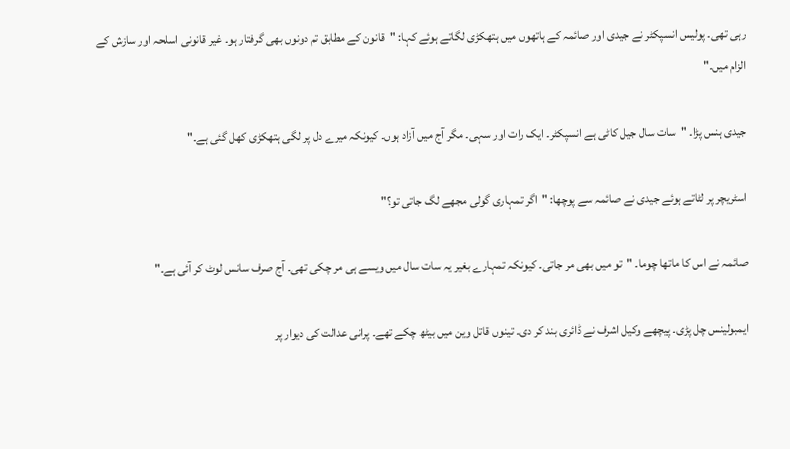رہی تھی۔ پولیس انسپکٹر نے جیدی اور صائمہ کے ہاتھوں میں ہتھکڑی لگاتے ہوئے کہا: "قانون کے مطابق تم دونوں بھی گرفتار ہو۔ غیر قانونی اسلحہ اور سازش کے الزام میں۔"

جیدی ہنس پڑا۔ "سات سال جیل کاٹی ہے انسپکٹر۔ ایک رات اور سہی۔ مگر آج میں آزاد ہوں۔ کیونکہ میرے دل پر لگی ہتھکڑی کھل گئی ہے۔"

اسٹریچر پر لٹاتے ہوئے جیدی نے صائمہ سے پوچھا: "اگر تمہاری گولی مجھے لگ جاتی تو؟"

صائمہ نے اس کا ماتھا چوما۔ "تو میں بھی مر جاتی۔ کیونکہ تمہارے بغیر یہ سات سال میں ویسے ہی مر چکی تھی۔ آج صرف سانس لوٹ کر آئی ہے۔"

ایمبولینس چل پڑی۔ پیچھے وکيل اشرف نے ڈائری بند کر دی۔ تینوں قاتل وین میں بیٹھ چکے تھے۔ پرانی عدالت کی دیوار پر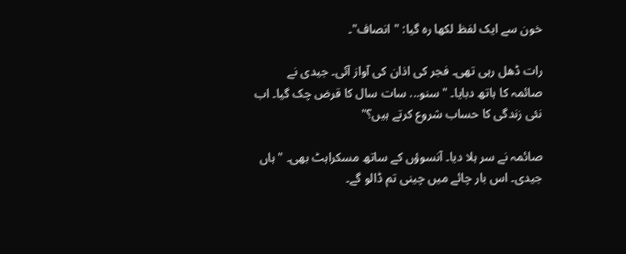خون سے ایک لفظ لکھا رہ گیا: "انصاف"۔

رات ڈھل رہی تھی۔ فجر کی اذان کی آواز آئی۔ جیدی نے صائمہ کا ہاتھ دبایا۔ "سنو... سات سال کا قرض چک گیا۔ اب نئی زندگی کا حساب شروع کرتے ہیں؟"

صائمہ نے سر ہلا دیا۔ آنسوؤں کے ساتھ مسکراہٹ بھی۔ "ہاں جیدی۔ اس بار چائے میں چینی تم ڈالو گے۔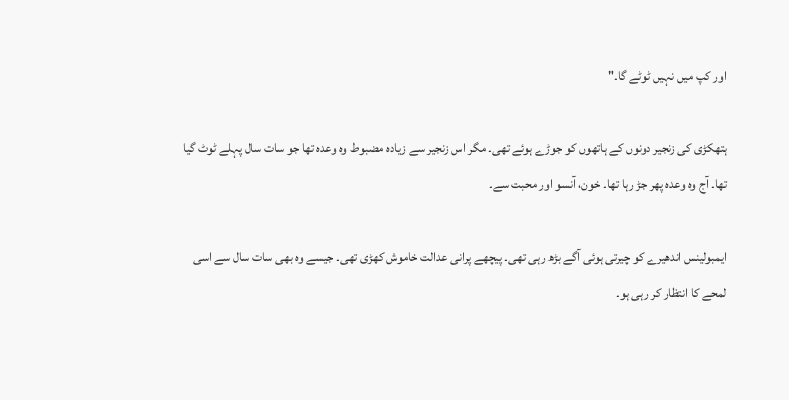اور کپ میں نہیں ٹوٹے گا۔"

ہتھکڑی کی زنجیر دونوں کے ہاتھوں کو جوڑے ہوئے تھی۔ مگر اس زنجیر سے زیادہ مضبوط وہ وعدہ تھا جو سات سال پہلے ٹوٹ گیا تھا۔ آج وہ وعدہ پھر جڑ رہا تھا۔ خون، آنسو اور محبت سے۔

ایمبولینس اندھیرے کو چیرتی ہوئی آگے بڑھ رہی تھی۔ پیچھے پرانی عدالت خاموش کھڑی تھی۔ جیسے وہ بھی سات سال سے اسی لمحے کا انتظار کر رہی ہو۔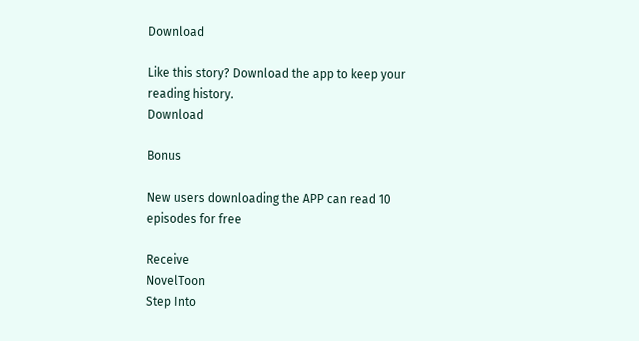Download

Like this story? Download the app to keep your reading history.
Download

Bonus

New users downloading the APP can read 10 episodes for free

Receive
NovelToon
Step Into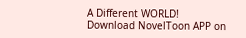A Different WORLD!
Download NovelToon APP on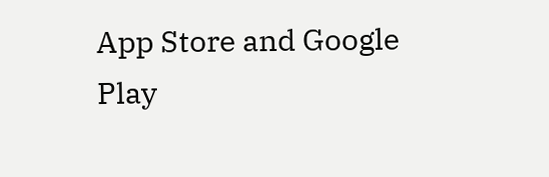App Store and Google Play